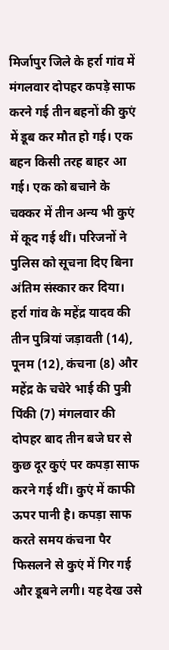मिर्जापुर जिले के हर्रा गांव में मंगलवार दोपहर कपड़े साफ करने गई तीन बहनों की कुएं में डूब कर मौत हो गई। एक बहन किसी तरह बाहर आ गई। एक को बचाने के चक्कर में तीन अन्य भी कुएं में कूद गई थीं। परिजनों ने पुलिस को सूचना दिए बिना अंतिम संस्कार कर दिया।
हर्रा गांव के महेंद्र यादव की तीन पुत्रियां जड़ावती (14), पूनम (12), कंचना (8) और महेंद्र के चचेरे भाई की पुत्री पिंकी (7) मंगलवार की दोपहर बाद तीन बजे घर से कुछ दूर कुएं पर कपड़ा साफ करने गई थीं। कुएं में काफी ऊपर पानी है। कपड़ा साफ करते समय कंचना पैर फिसलने से कुएं में गिर गई और डूबने लगी। यह देख उसे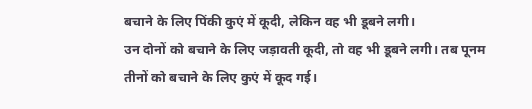बचाने के लिए पिंकी कुएं में कूदी, लेकिन वह भी डूबने लगी।
उन दोनों को बचाने के लिए जड़ावती कूदी, तो वह भी डूबने लगी। तब पूनम तीनों को बचाने के लिए कुएं में कूद गई।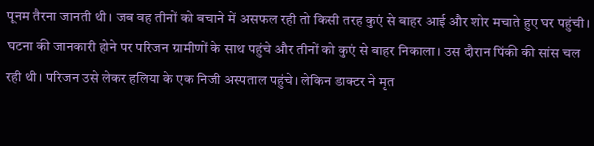पूनम तैरना जानती थी। जब वह तीनों को बचाने में असफल रही तो किसी तरह कुएं से बाहर आई और शोर मचाते हुए घर पहुंची।
घटना की जानकारी होने पर परिजन ग्रामीणों के साथ पहुंचे और तीनों को कुएं से बाहर निकाला। उस दौरान पिंकी की सांस चल रही थी। परिजन उसे लेकर हलिया के एक निजी अस्पताल पहुंचे। लेकिन डाक्टर ने मृत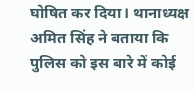घोषित कर दिया। थानाध्यक्ष अमित सिंह ने बताया कि पुलिस को इस बारे में कोई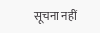सूचना नहीं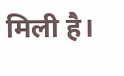मिली है।